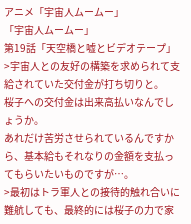アニメ「宇宙人ムームー」
「宇宙人ムームー」
第19話「天空橋と嘘とビデオテープ」
>宇宙人との友好の構築を求められて支給されていた交付金が打ち切りと。
桜子への交付金は出来高払いなんでしょうか。
あれだけ苦労させられているんですから、基本給もそれなりの金額を支払ってもらいたいものですが…。
>最初はトラ軍人との接待的触れ合いに難航しても、最終的には桜子の力で家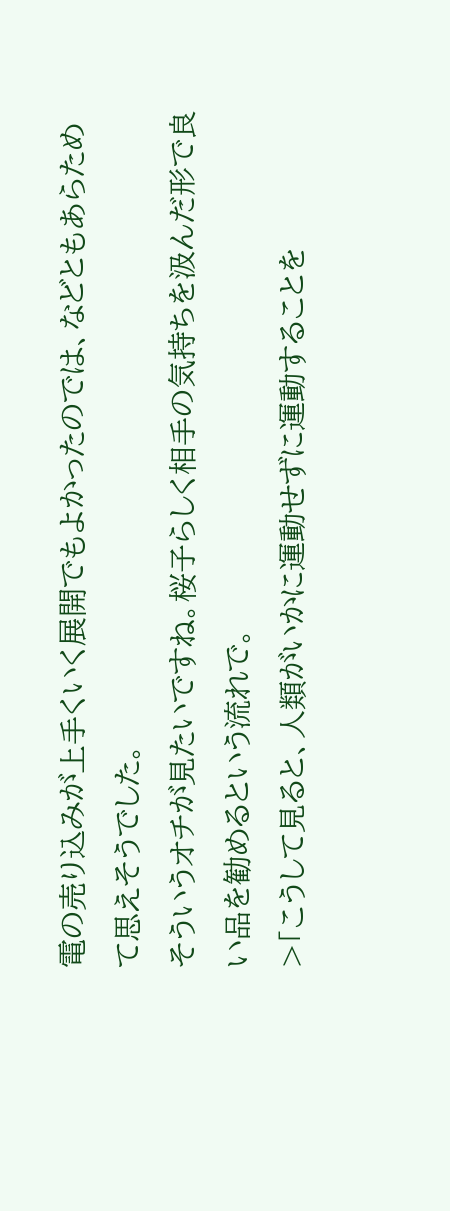電の売り込みが上手くいく展開でもよかったのでは、などともあらためて思えそうでした。
そういうオチが見たいですね。桜子らしく相手の気持ちを汲んだ形で良い品を勧めるという流れで。
>「こうして見ると、人類がいかに運動せずに運動することを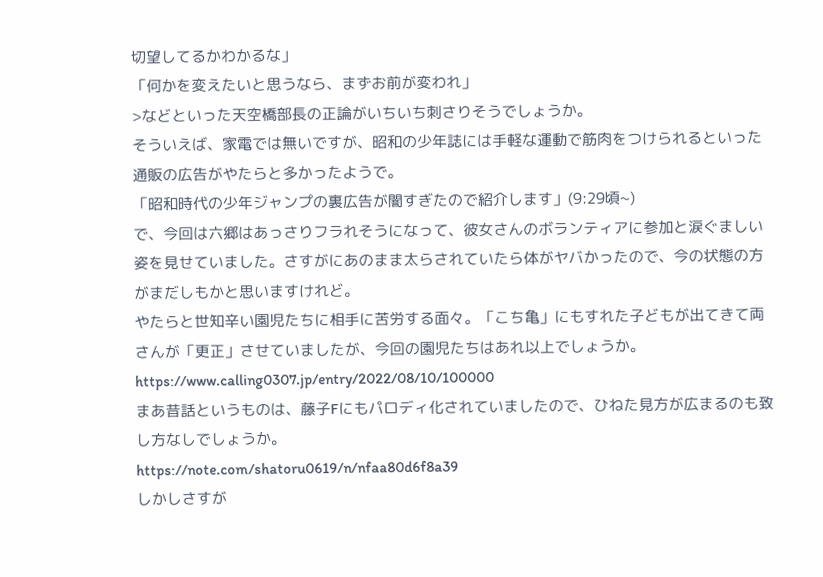切望してるかわかるな」
「何かを変えたいと思うなら、まずお前が変われ」
>などといった天空橋部長の正論がいちいち刺さりそうでしょうか。
そういえば、家電では無いですが、昭和の少年誌には手軽な運動で筋肉をつけられるといった通販の広告がやたらと多かったようで。
「昭和時代の少年ジャンプの裏広告が闇すぎたので紹介します」(9:29頃~)
で、今回は六郷はあっさりフラれそうになって、彼女さんのボランティアに参加と涙ぐましい姿を見せていました。さすがにあのまま太らされていたら体がヤバかったので、今の状態の方がまだしもかと思いますけれど。
やたらと世知辛い園児たちに相手に苦労する面々。「こち亀」にもすれた子どもが出てきて両さんが「更正」させていましたが、今回の園児たちはあれ以上でしょうか。
https://www.calling0307.jp/entry/2022/08/10/100000
まあ昔話というものは、藤子Fにもパロディ化されていましたので、ひねた見方が広まるのも致し方なしでしょうか。
https://note.com/shatoru0619/n/nfaa80d6f8a39
しかしさすが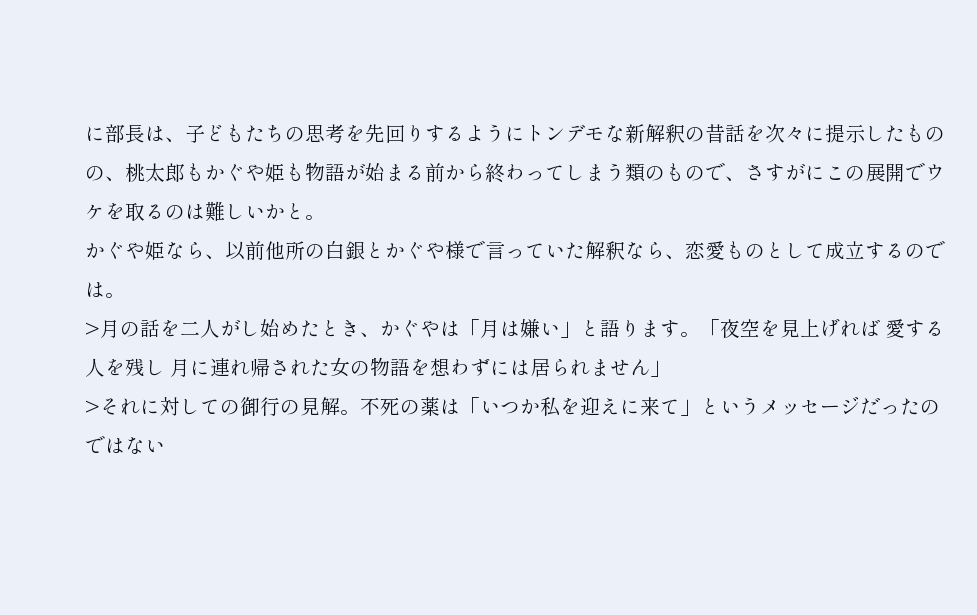に部長は、子どもたちの思考を先回りするようにトンデモな新解釈の昔話を次々に提示したものの、桃太郎もかぐや姫も物語が始まる前から終わってしまう類のもので、さすがにこの展開でウケを取るのは難しいかと。
かぐや姫なら、以前他所の白銀とかぐや様で言っていた解釈なら、恋愛ものとして成立するのでは。
>月の話を二人がし始めたとき、かぐやは「月は嫌い」と語ります。「夜空を見上げれば 愛する人を残し 月に連れ帰された女の物語を想わずには居られません」
>それに対しての御行の見解。不死の薬は「いつか私を迎えに来て」というメッセージだったのではない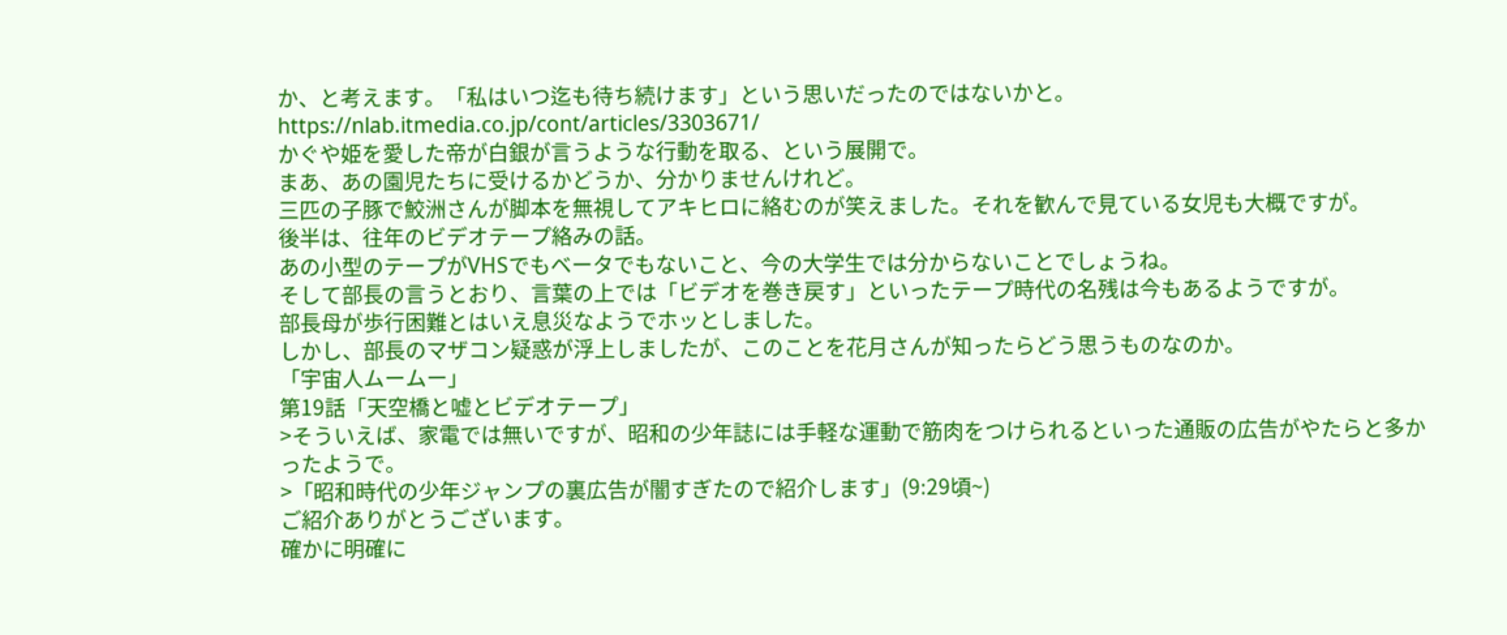か、と考えます。「私はいつ迄も待ち続けます」という思いだったのではないかと。
https://nlab.itmedia.co.jp/cont/articles/3303671/
かぐや姫を愛した帝が白銀が言うような行動を取る、という展開で。
まあ、あの園児たちに受けるかどうか、分かりませんけれど。
三匹の子豚で鮫洲さんが脚本を無視してアキヒロに絡むのが笑えました。それを歓んで見ている女児も大概ですが。
後半は、往年のビデオテープ絡みの話。
あの小型のテープがVHSでもベータでもないこと、今の大学生では分からないことでしょうね。
そして部長の言うとおり、言葉の上では「ビデオを巻き戻す」といったテープ時代の名残は今もあるようですが。
部長母が歩行困難とはいえ息災なようでホッとしました。
しかし、部長のマザコン疑惑が浮上しましたが、このことを花月さんが知ったらどう思うものなのか。
「宇宙人ムームー」
第19話「天空橋と嘘とビデオテープ」
>そういえば、家電では無いですが、昭和の少年誌には手軽な運動で筋肉をつけられるといった通販の広告がやたらと多かったようで。
>「昭和時代の少年ジャンプの裏広告が闇すぎたので紹介します」(9:29頃~)
ご紹介ありがとうございます。
確かに明確に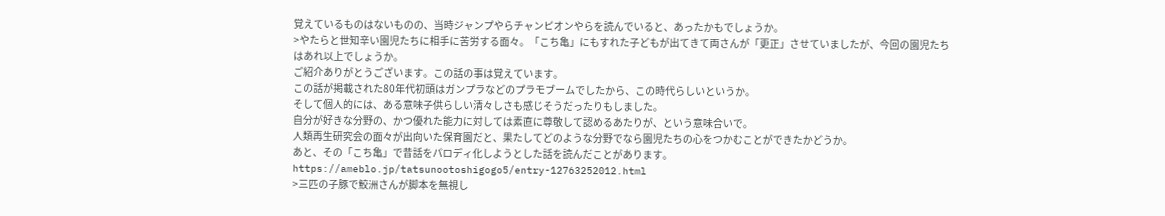覚えているものはないものの、当時ジャンプやらチャンピオンやらを読んでいると、あったかもでしょうか。
>やたらと世知辛い園児たちに相手に苦労する面々。「こち亀」にもすれた子どもが出てきて両さんが「更正」させていましたが、今回の園児たちはあれ以上でしょうか。
ご紹介ありがとうございます。この話の事は覚えています。
この話が掲載された80年代初頭はガンプラなどのプラモブームでしたから、この時代らしいというか。
そして個人的には、ある意味子供らしい清々しさも感じそうだったりもしました。
自分が好きな分野の、かつ優れた能力に対しては素直に尊敬して認めるあたりが、という意味合いで。
人類再生研究会の面々が出向いた保育園だと、果たしてどのような分野でなら園児たちの心をつかむことができたかどうか。
あと、その「こち亀」で昔話をパロディ化しようとした話を読んだことがあります。
https://ameblo.jp/tatsunootoshigogo5/entry-12763252012.html
>三匹の子豚で鮫洲さんが脚本を無視し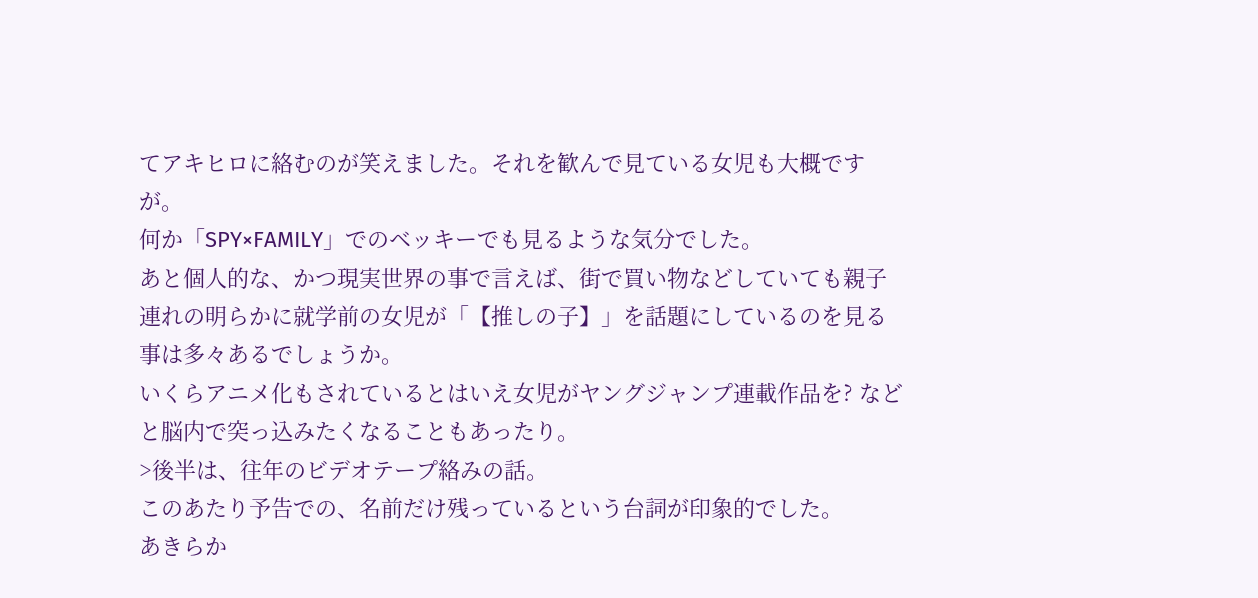てアキヒロに絡むのが笑えました。それを歓んで見ている女児も大概ですが。
何か「SPY×FAMILY」でのベッキーでも見るような気分でした。
あと個人的な、かつ現実世界の事で言えば、街で買い物などしていても親子連れの明らかに就学前の女児が「【推しの子】」を話題にしているのを見る事は多々あるでしょうか。
いくらアニメ化もされているとはいえ女児がヤングジャンプ連載作品を? などと脳内で突っ込みたくなることもあったり。
>後半は、往年のビデオテープ絡みの話。
このあたり予告での、名前だけ残っているという台詞が印象的でした。
あきらか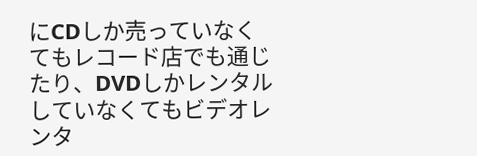にCDしか売っていなくてもレコード店でも通じたり、DVDしかレンタルしていなくてもビデオレンタ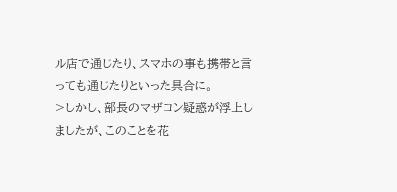ル店で通じたり、スマホの事も携帯と言っても通じたりといった具合に。
>しかし、部長のマザコン疑惑が浮上しましたが、このことを花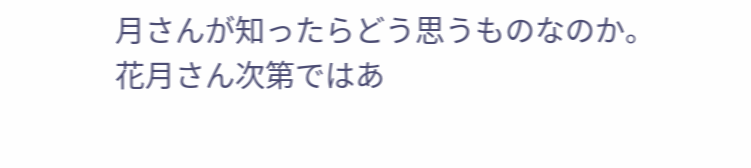月さんが知ったらどう思うものなのか。
花月さん次第ではあ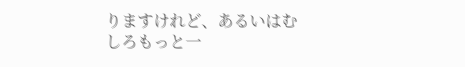りますけれど、あるいはむしろもっと一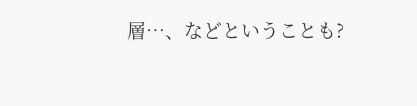層…、などということも?